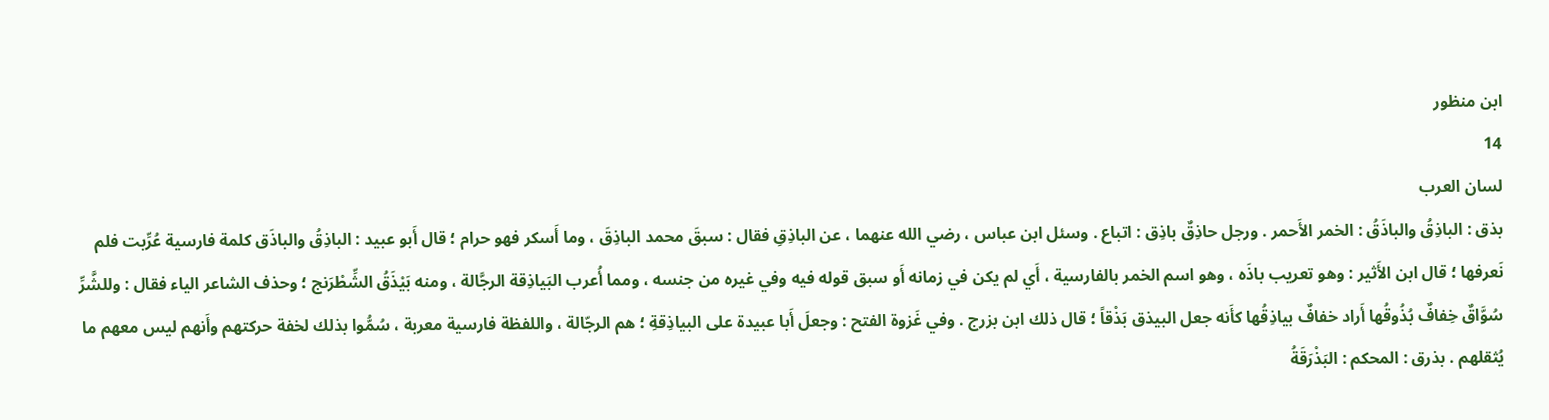ابن منظور
14
لسان العرب
بذق : الباذِقُ والباذَقُ : الخمر الأَحمر . ورجل حاذِقٌ باذِق : اتباع . وسئل ابن عباس ، رضي الله عنهما ، عن الباذِقِ فقال : سبقَ محمد الباذِقَ ، وما أَسكر فهو حرام ؛ قال أَبو عبيد : الباذِقُ والباذَق كلمة فارسية عُرِّبت فلم نَعرفها ؛ قال ابن الأَثير : وهو تعريب باذَه ، وهو اسم الخمر بالفارسية ، أَي لم يكن في زمانه أَو سبق قوله فيه وفي غيره من جنسه ، ومما أُعرب البَياذِقة الرجَّالة ، ومنه بَيْذَقُ الشِّطْرَنج ؛ وحذف الشاعر الياء فقال : وللشَّرِّ سُوَّاقٌ خِفافٌ بُذُوقُها أَراد خفافٌ بياذِقُها كأَنه جعل البيذق بَذْقاً ؛ قال ذلك ابن بزرج . وفي غَزوة الفتح : وجعلَ أَبا عبيدة على البياذِقةِ ؛ هم الرجّالة ، واللفظة فارسية معربة ، سُمُّوا بذلك لخفة حركتهم وأَنهم ليس معهم ما يُثقلهم . بذرق : المحكم : البَذْرَقَةُ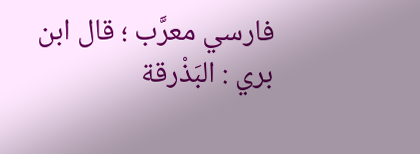فارسي معرَّب ؛ قال ابن بري : البَذْرقة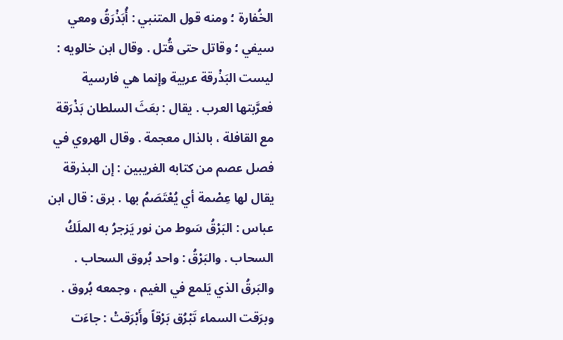الخُفارة ؛ ومنه قول المتنبي : أُبَذْرَقُ ومعي سيفي ؛ وقاتل حتى قُتل . وقال ابن خالويه : ليست البَذْرقة عربية وإنما هي فارسية فعرَّبتها العرب . يقال : بعَثَ السلطان بَذْرَقة مع القافلة ، بالذال معجمة . وقال الهروي في فصل عصم من كتابه الغريبين : إن البذرقة يقال لها عِصْمة أي يُعْتَصَمُ بها . برق : قال ابن عباس : البَرْقُ سَوط من نور يَزجرُ به الملَكُ السحاب . والبَرْقُ : واحد بُروق السحاب . والبَرقُ الذي يَلمع في الغيم ، وجمعه بُروق . وبرَقت السماء تَبْرُق بَرْقاً وأَبْرَقتْ : جاءَت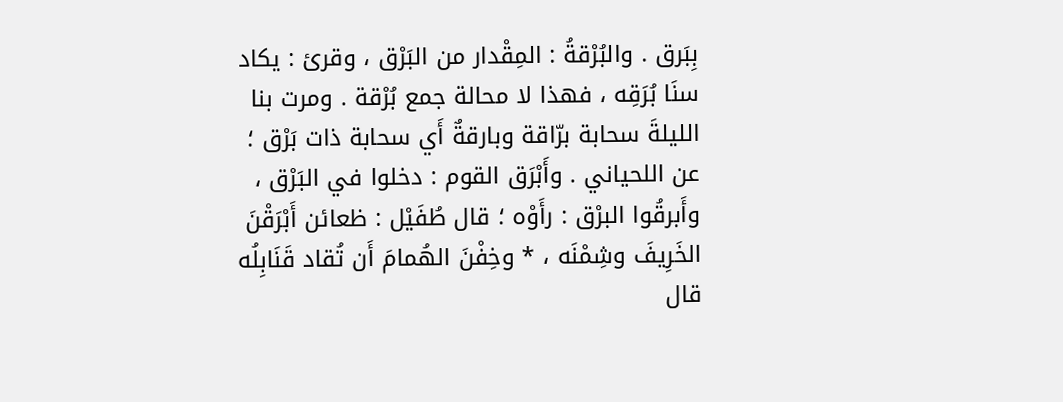بِبَرق . والبُرْقةُ : المِقْدار من البَرْق ، وقرئ : يكاد سنَا بُرَقِه ، فهذا لا محالة جمع بُرْقة . ومرت بنا الليلةَ سحابة برّاقة وبارقةٌ أَي سحابة ذات بَرْق ؛ عن اللحياني . وأَبْرَق القوم : دخلوا في البَرْق ، وأَبرقُوا البرْق : رأَوْه ؛ قال طُفَيْل : ظعائن أَبْرَقْنَ الخَرِيفَ وشِمْنَه ، * وخِفْنَ الهُمامَ أَن تُقاد قَنَابِلُه قال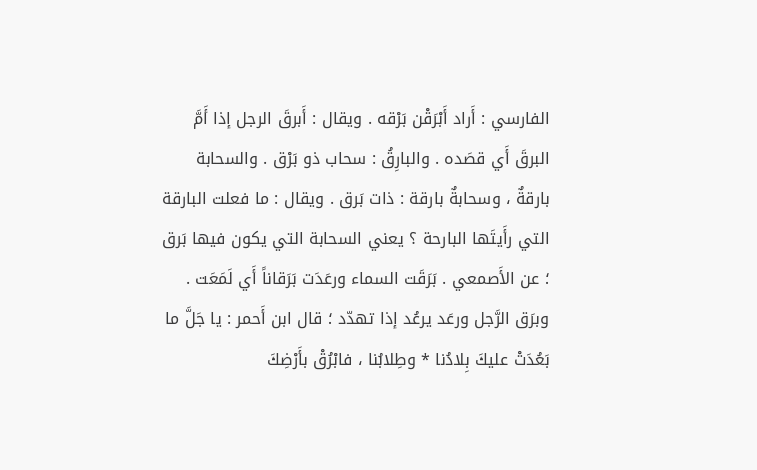الفارسي : أَراد أَبْرَقْن بَرْقه . ويقال : أَبرقَ الرجل إذا أَمَّ البرقَ أَي قصَده . والبارِقُ : سحاب ذو بَرْق . والسحابة بارقةٌ ، وسحابةٌ بارقة : ذات بَرق . ويقال : ما فعلت البارقة التي رأَيتَها البارحة ؟ يعني السحابة التي يكون فيها بَرق ؛ عن الأَصمعي . بَرَقَت السماء ورعَدَت بَرَقاناً أَي لَمَعَت . وبرَق الرَّجل ورعَد يرعُد إذا تهدّد ؛ قال ابن أَحمر : يا جَلَّ ما بَعُدَتْ عليكَ بِلادُنا * وطِلابُنا ، فابْرُقْ بأَرْضِكَ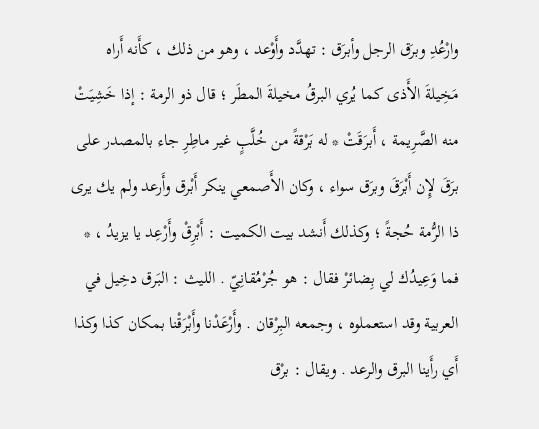وارْعُدِ وبرَق الرجل وأبرَق : تهدَّد وأَوْعد ، وهو من ذلك ، كأَنه أَراه مَخِيلةَ الأَذى كما يُري البرقُ مخيلةَ المطَر ؛ قال ذو الرمة : إذا خَشِيَتْ منه الصَّرِيمة ، أَبرَقَتْ * له بَرْقةً من خُلَّبٍ غير ماطِرِ جاء بالمصدر على برَقَ لإِن أَبْرَقَ وبرَق سواء ، وكان الأَصمعي ينكر أَبْرق وأَرعد ولم يك يرى ذا الرُّمة حُجةً ؛ وكذلك أَنشد بيت الكميت : أَبْرِقْ وأَرْعِد يا يزيدُ ، * فما وَعِيدُك لي بِضائرْ فقال : هو جُرْمُقانِيّ . الليث : البَرق دخِيل في العربية وقد استعملوه ، وجمعه البِرْقان . وأَرْعَدْنا وأَبْرَقْنا بمكان كذا وكذا أَي رأَينا البرق والرعد . ويقال : برْق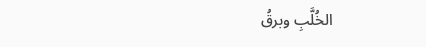الخُلَّبِ وبرقُ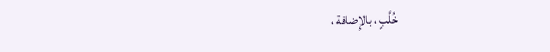خُلَّبٍ ، بالإِضافة ،